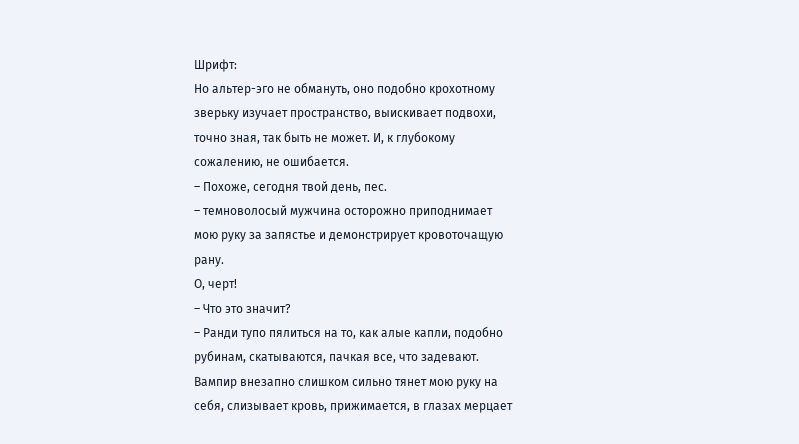Шрифт:
Но альтер-эго не обмануть, оно подобно крохотному зверьку изучает пространство, выискивает подвохи, точно зная, так быть не может. И, к глубокому сожалению, не ошибается.
– Похоже, сегодня твой день, пес.
– темноволосый мужчина осторожно приподнимает мою руку за запястье и демонстрирует кровоточащую рану.
О, черт!
– Что это значит?
– Ранди тупо пялиться на то, как алые капли, подобно рубинам, скатываются, пачкая все, что задевают.
Вампир внезапно слишком сильно тянет мою руку на себя, слизывает кровь, прижимается, в глазах мерцает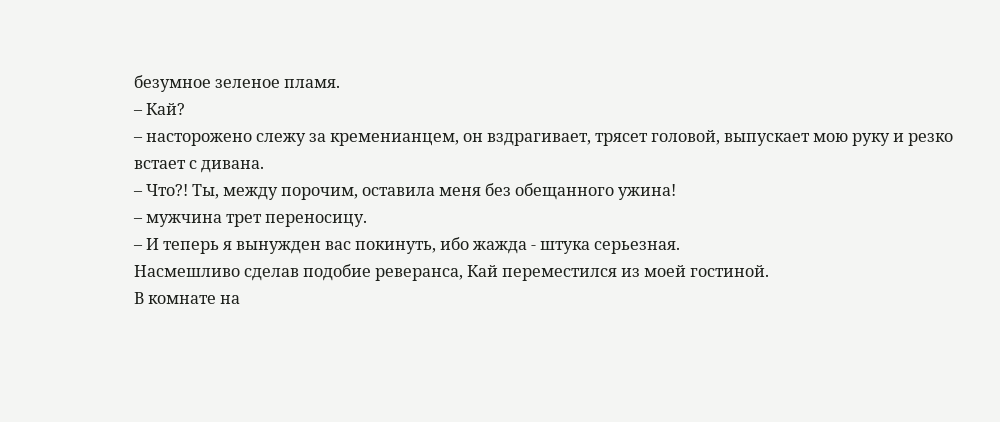безумное зеленое пламя.
– Кай?
– насторожено слежу за кременианцем, он вздрагивает, трясет головой, выпускает мою руку и резко встает с дивана.
– Что?! Ты, между порочим, оставила меня без обещанного ужина!
– мужчина трет переносицу.
– И теперь я вынужден вас покинуть, ибо жажда - штука серьезная.
Насмешливо сделав подобие реверанса, Кай переместился из моей гостиной.
В комнате на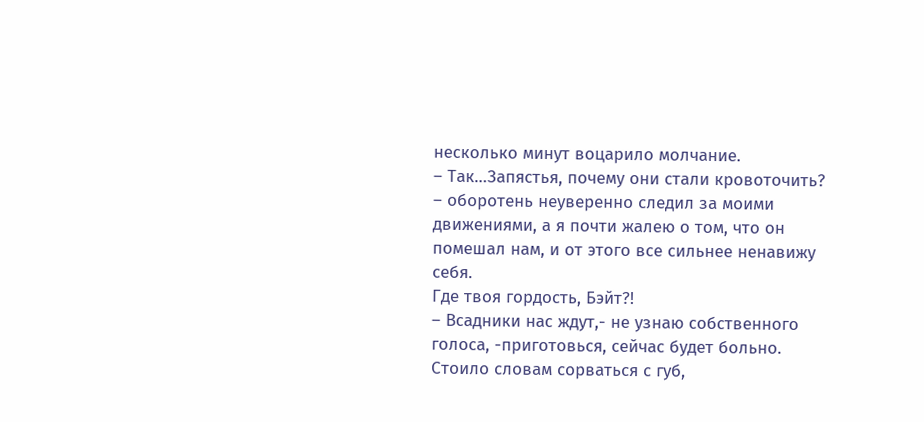несколько минут воцарило молчание.
– Так…Запястья, почему они стали кровоточить?
– оборотень неуверенно следил за моими движениями, а я почти жалею о том, что он помешал нам, и от этого все сильнее ненавижу себя.
Где твоя гордость, Бэйт?!
– Всадники нас ждут,- не узнаю собственного голоса, -приготовься, сейчас будет больно.
Стоило словам сорваться с губ,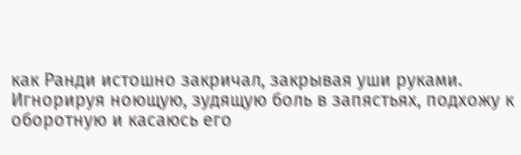как Ранди истошно закричал, закрывая уши руками.
Игнорируя ноющую, зудящую боль в запястьях, подхожу к оборотную и касаюсь его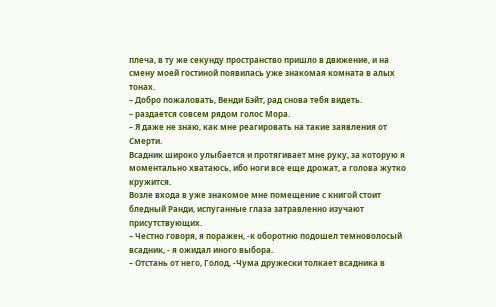плеча, в ту же секунду пространство пришло в движение, и на смену моей гостиной появилась уже знакомая комната в алых тонах.
– Добро пожаловать, Венди Бэйт, рад снова тебя видеть.
– раздается совсем рядом голос Мора.
– Я даже не знаю, как мне реагировать на такие заявления от Смерти.
Всадник широко улыбается и протягивает мне руку, за которую я моментально хватаюсь, ибо ноги все еще дрожат, а голова жутко кружится.
Возле входа в уже знакомое мне помещение с книгой стоит бледный Ранди, испуганные глаза затравленно изучают присутствующих.
– Честно говоря, я поражен, -к оборотню подошел темноволосый всадник, - я ожидал иного выбора.
– Отстань от него, Голод, -Чума дружески толкает всадника в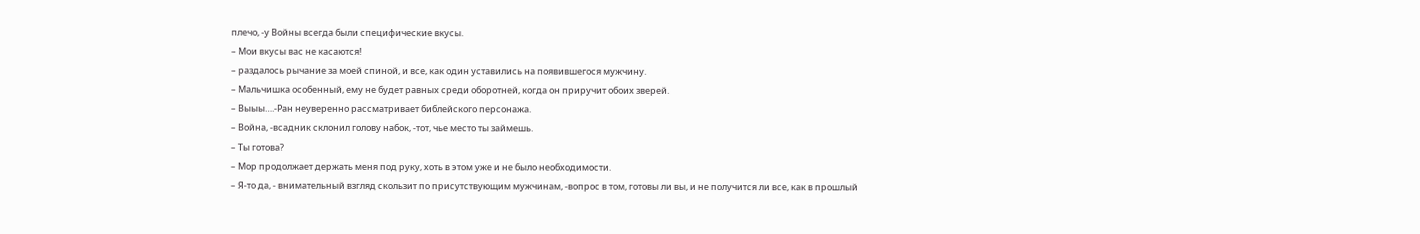плечо, -у Войны всегда были специфические вкусы.
– Мои вкусы вас не касаются!
– раздалось рычание за моей спиной, и все, как один уставились на появившегося мужчину.
– Мальчишка особенный, ему не будет равных среди оборотней, когда он приручит обоих зверей.
– Выыы….-Ран неуверенно рассматривает библейского персонажа.
– Война, -всадник склонил голову набок, -тот, чье место ты займешь.
– Ты готова?
– Мор продолжает держать меня под руку, хоть в этом уже и не было необходимости.
– Я-то да, - внимательный взгляд скользит по присутствующим мужчинам, -вопрос в том, готовы ли вы, и не получится ли все, как в прошлый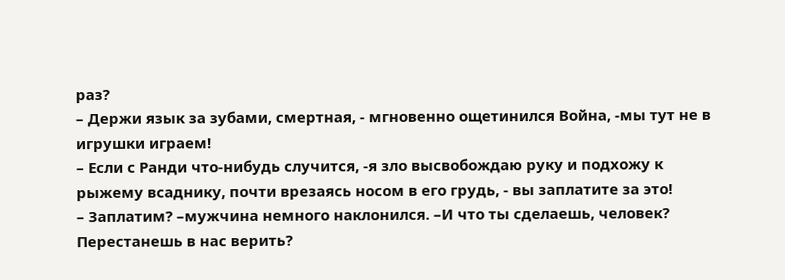раз?
– Держи язык за зубами, смертная, - мгновенно ощетинился Война, -мы тут не в игрушки играем!
– Если с Ранди что-нибудь случится, -я зло высвобождаю руку и подхожу к рыжему всаднику, почти врезаясь носом в его грудь, - вы заплатите за это!
– Заплатим? –мужчина немного наклонился. –И что ты сделаешь, человек? Перестанешь в нас верить?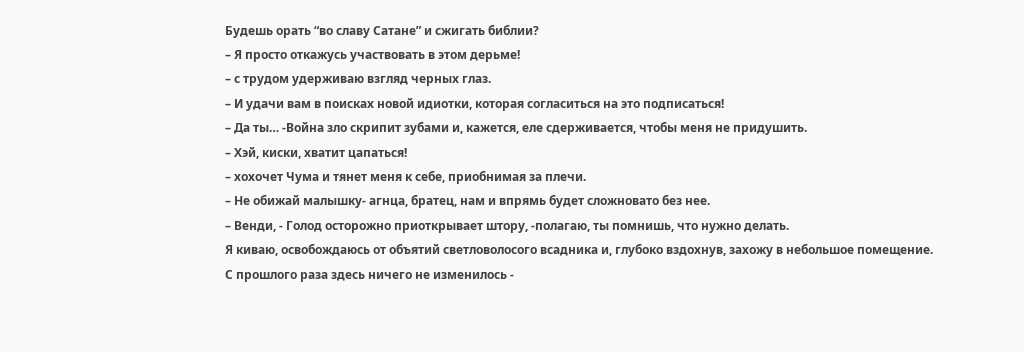Будешь орать “во славу Сатане” и сжигать библии?
– Я просто откажусь участвовать в этом дерьме!
– с трудом удерживаю взгляд черных глаз.
– И удачи вам в поисках новой идиотки, которая согласиться на это подписаться!
– Да ты… -Война зло скрипит зубами и, кажется, еле сдерживается, чтобы меня не придушить.
– Хэй, киски, хватит цапаться!
– хохочет Чума и тянет меня к себе, приобнимая за плечи.
– Не обижай малышку- агнца, братец, нам и впрямь будет сложновато без нее.
– Венди, - Голод осторожно приоткрывает штору, -полагаю, ты помнишь, что нужно делать.
Я киваю, освобождаюсь от объятий светловолосого всадника и, глубоко вздохнув, захожу в небольшое помещение.
С прошлого раза здесь ничего не изменилось -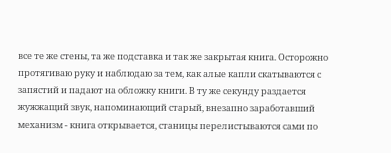все те же стены, та же подставка и так же закрытая книга. Осторожно протягиваю руку и наблюдаю за тем, как алые капли скатываются с запястий и падают на обложку книги. В ту же секунду раздается жужжащий звук, напоминающий старый, внезапно заработавший механизм - книга открывается, станицы перелистываются сами по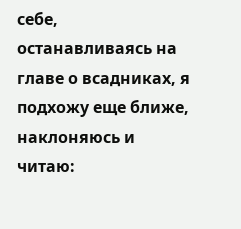себе, останавливаясь на главе о всадниках, я подхожу еще ближе, наклоняюсь и читаю: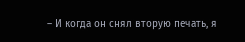– И когда он снял вторую печать, я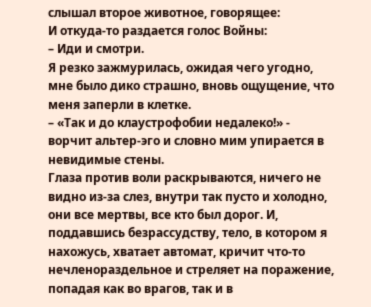слышал второе животное, говорящее:
И откуда-то раздается голос Войны:
– Иди и смотри.
Я резко зажмурилась, ожидая чего угодно, мне было дико страшно, вновь ощущение, что меня заперли в клетке.
– «Так и до клаустрофобии недалеко!» - ворчит альтер-эго и словно мим упирается в невидимые стены.
Глаза против воли раскрываются, ничего не видно из-за слез, внутри так пусто и холодно, они все мертвы, все кто был дорог. И, поддавшись безрассудству, тело, в котором я нахожусь, хватает автомат, кричит что-то нечленораздельное и стреляет на поражение, попадая как во врагов, так и в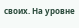своих. На уровне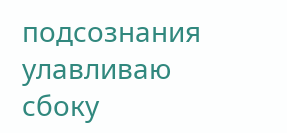подсознания улавливаю сбоку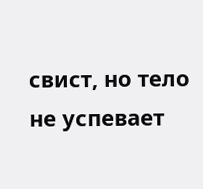свист, но тело не успевает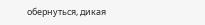обернуться, дикая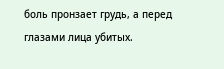боль пронзает грудь, а перед глазами лица убитых.